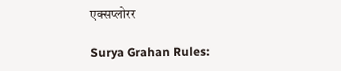एक्सप्लोरर

Surya Grahan Rules: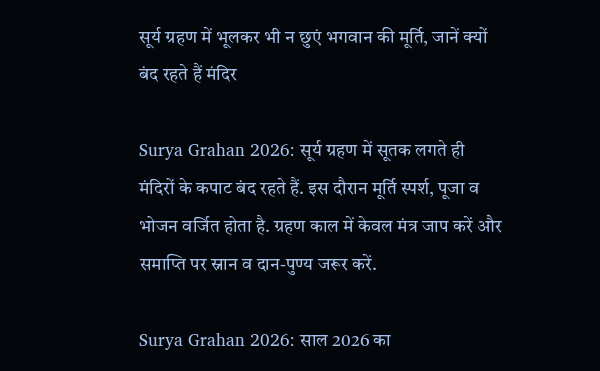सूर्य ग्रहण में भूलकर भी न छुएं भगवान की मूर्ति, जानें क्यों बंद रहते हैं मंदिर

Surya Grahan 2026: सूर्य ग्रहण में सूतक लगते ही मंदिरों के कपाट बंद रहते हैं. इस दौरान मूर्ति स्पर्श, पूजा व भोजन वर्जित होता है. ग्रहण काल में केवल मंत्र जाप करें और समाप्ति पर स्नान व दान-पुण्य जरूर करें.

Surya Grahan 2026: साल 2026 का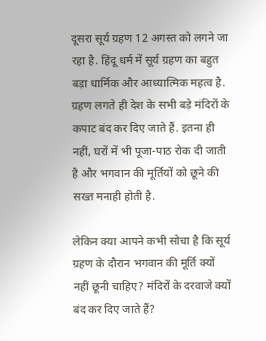दूसरा सूर्य ग्रहण 12 अगस्त को लगने जा रहा है. हिंदू धर्म में सूर्य ग्रहण का बहुत बड़ा धार्मिक और आध्यात्मिक महत्व है. ग्रहण लगते ही देश के सभी बड़े मंदिरों के कपाट बंद कर दिए जाते हैं. इतना ही नहीं, घरों में भी पूजा-पाठ रोक दी जाती है और भगवान की मूर्तियों को छूने की सख्त मनाही होती है.

लेकिन क्या आपने कभी सोचा है कि सूर्य ग्रहण के दौरान भगवान की मूर्ति क्यों नहीं छूनी चाहिए? मंदिरों के दरवाजे क्यों बंद कर दिए जाते हैं?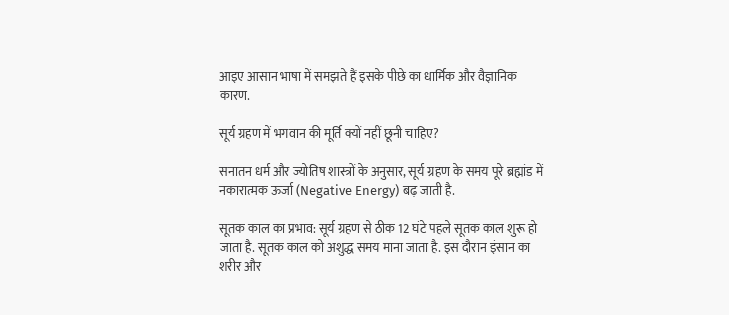आइए आसान भाषा में समझते हैं इसके पीछे का धार्मिक और वैज्ञानिक कारण.

सूर्य ग्रहण में भगवान की मूर्ति क्यों नहीं छूनी चाहिए?

सनातन धर्म और ज्योतिष शास्त्रों के अनुसार, सूर्य ग्रहण के समय पूरे ब्रह्मांड में नकारात्मक ऊर्जा (Negative Energy) बढ़ जाती है.

सूतक काल का प्रभाव: सूर्य ग्रहण से ठीक 12 घंटे पहले सूतक काल शुरू हो जाता है. सूतक काल को अशुद्ध समय माना जाता है. इस दौरान इंसान का शरीर और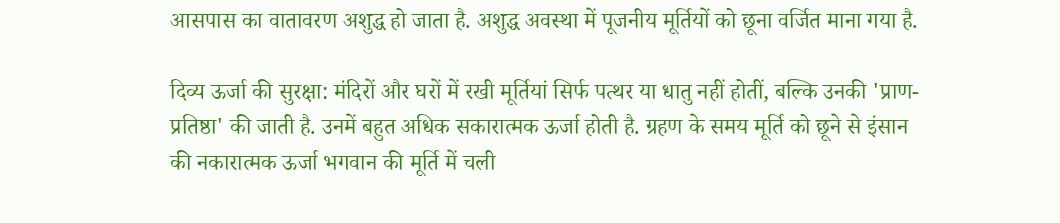आसपास का वातावरण अशुद्ध हो जाता है. अशुद्ध अवस्था में पूजनीय मूर्तियों को छूना वर्जित माना गया है.

दिव्य ऊर्जा की सुरक्षा: मंदिरों और घरों में रखी मूर्तियां सिर्फ पत्थर या धातु नहीं होतीं, बल्कि उनकी 'प्राण-प्रतिष्ठा' की जाती है. उनमें बहुत अधिक सकारात्मक ऊर्जा होती है. ग्रहण के समय मूर्ति को छूने से इंसान की नकारात्मक ऊर्जा भगवान की मूर्ति में चली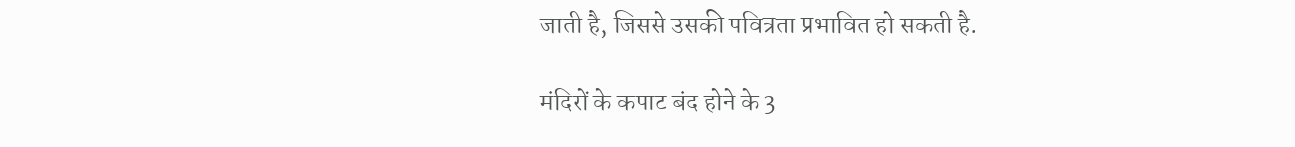जाती है, जिससे उसकी पवित्रता प्रभावित हो सकती है.

मंदिरों के कपाट बंद होने के 3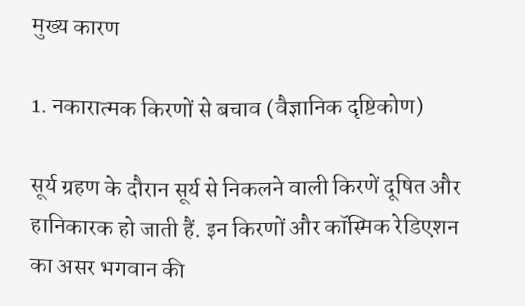मुख्य कारण

1. नकारात्मक किरणों से बचाव (वैज्ञानिक दृष्टिकोण)

सूर्य ग्रहण के दौरान सूर्य से निकलने वाली किरणें दूषित और हानिकारक हो जाती हैं. इन किरणों और कॉस्मिक रेडिएशन का असर भगवान की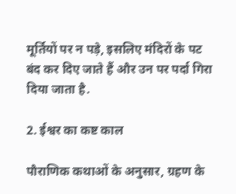मूर्तियों पर न पड़े, इसलिए मंदिरों के पट बंद कर दिए जाते हैं और उन पर पर्दा गिरा दिया जाता है.

2. ईश्वर का कष्ट काल

पौराणिक कथाओं के अनुसार, ग्रहण के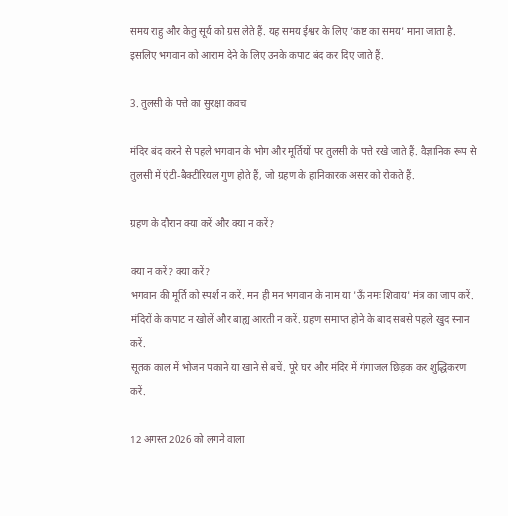समय राहु और केतु सूर्य को ग्रस लेते हैं. यह समय ईश्वर के लिए 'कष्ट का समय' माना जाता है. इसलिए भगवान को आराम देने के लिए उनके कपाट बंद कर दिए जाते हैं.

3. तुलसी के पत्ते का सुरक्षा कवच

मंदिर बंद करने से पहले भगवान के भोग और मूर्तियों पर तुलसी के पत्ते रखे जाते हैं. वैज्ञानिक रूप से तुलसी में एंटी-बैक्टीरियल गुण होते हैं, जो ग्रहण के हानिकारक असर को रोकते हैं.

ग्रहण के दौरान क्या करें और क्या न करें?

क्या न करें? क्या करें?
भगवान की मूर्ति को स्पर्श न करें. मन ही मन भगवान के नाम या 'ऊँ नमः शिवाय' मंत्र का जाप करें.
मंदिरों के कपाट न खोलें और बाह्य आरती न करें. ग्रहण समाप्त होने के बाद सबसे पहले खुद स्नान करें.
सूतक काल में भोजन पकाने या खाने से बचें. पूरे घर और मंदिर में गंगाजल छिड़क कर शुद्धिकरण करें.

12 अगस्त 2026 को लगने वाला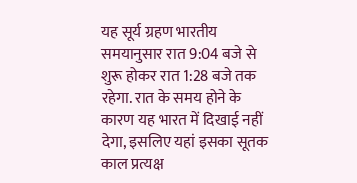यह सूर्य ग्रहण भारतीय समयानुसार रात 9:04 बजे से शुरू होकर रात 1:28 बजे तक रहेगा. रात के समय होने के कारण यह भारत में दिखाई नहीं देगा, इसलिए यहां इसका सूतक काल प्रत्यक्ष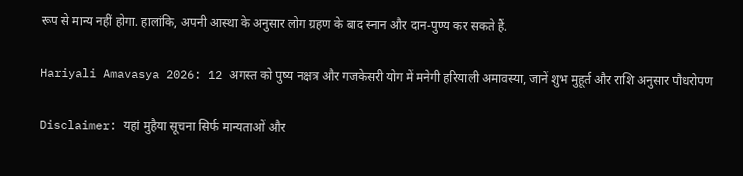रूप से मान्य नहीं होगा. हालांकि, अपनी आस्था के अनुसार लोग ग्रहण के बाद स्नान और दान-पुण्य कर सकते हैं.

Hariyali Amavasya 2026: 12 अगस्त को पुष्य नक्षत्र और गजकेसरी योग में मनेगी हरियाली अमावस्या, जानें शुभ मुहूर्त और राशि अनुसार पौधरोपण

Disclaimer: यहां मुहैया सूचना सिर्फ मान्यताओं और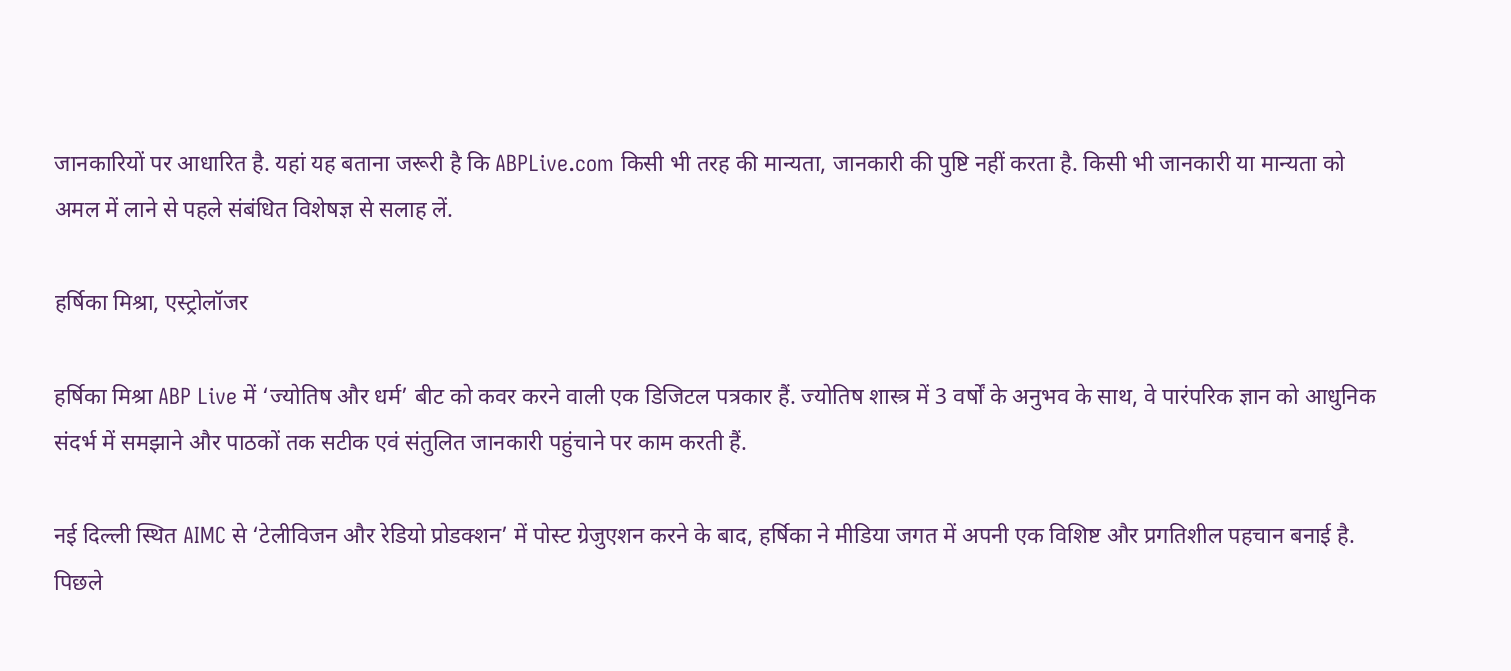जानकारियों पर आधारित है. यहां यह बताना जरूरी है कि ABPLive.com किसी भी तरह की मान्यता, जानकारी की पुष्टि नहीं करता है. किसी भी जानकारी या मान्यता को अमल में लाने से पहले संबंधित विशेषज्ञ से सलाह लें.

हर्षिका मिश्रा, एस्ट्रोलॉजर

हर्षिका मिश्रा ABP Live में ‘ज्योतिष और धर्म’ बीट को कवर करने वाली एक डिजिटल पत्रकार हैं. ज्योतिष शास्त्र में 3 वर्षों के अनुभव के साथ, वे पारंपरिक ज्ञान को आधुनिक संदर्भ में समझाने और पाठकों तक सटीक एवं संतुलित जानकारी पहुंचाने पर काम करती हैं.

नई दिल्ली स्थित AIMC से ‘टेलीविजन और रेडियो प्रोडक्शन’ में पोस्ट ग्रेजुएशन करने के बाद, हर्षिका ने मीडिया जगत में अपनी एक विशिष्ट और प्रगतिशील पहचान बनाई है. पिछले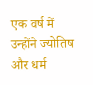एक वर्ष में उन्होंने ज्योतिष और धर्म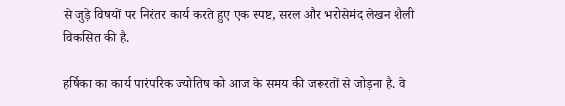से जुड़े विषयों पर निरंतर कार्य करते हुए एक स्पष्ट, सरल और भरोसेमंद लेखन शैली विकसित की है.

हर्षिका का कार्य पारंपरिक ज्योतिष को आज के समय की जरूरतों से जोड़ना है. वे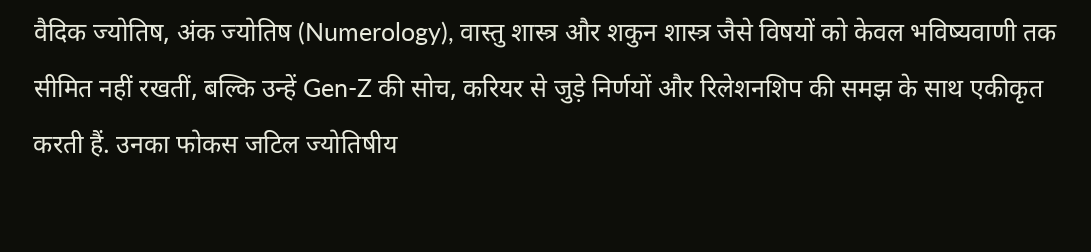वैदिक ज्योतिष, अंक ज्योतिष (Numerology), वास्तु शास्त्र और शकुन शास्त्र जैसे विषयों को केवल भविष्यवाणी तक सीमित नहीं रखतीं, बल्कि उन्हें Gen-Z की सोच, करियर से जुड़े निर्णयों और रिलेशनशिप की समझ के साथ एकीकृत करती हैं. उनका फोकस जटिल ज्योतिषीय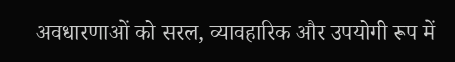अवधारणाओं को सरल, व्यावहारिक और उपयोगी रूप में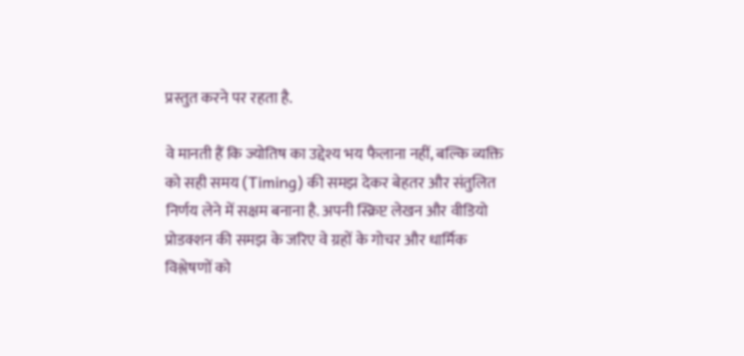प्रस्तुत करने पर रहता है.

वे मानती हैं कि ज्योतिष का उद्देश्य भय फैलाना नहीं, बल्कि व्यक्ति को सही समय (Timing) की समझ देकर बेहतर और संतुलित निर्णय लेने में सक्षम बनाना है. अपनी स्क्रिप्ट लेखन और वीडियो प्रोडक्शन की समझ के जरिए वे ग्रहों के गोचर और धार्मिक विश्लेषणों को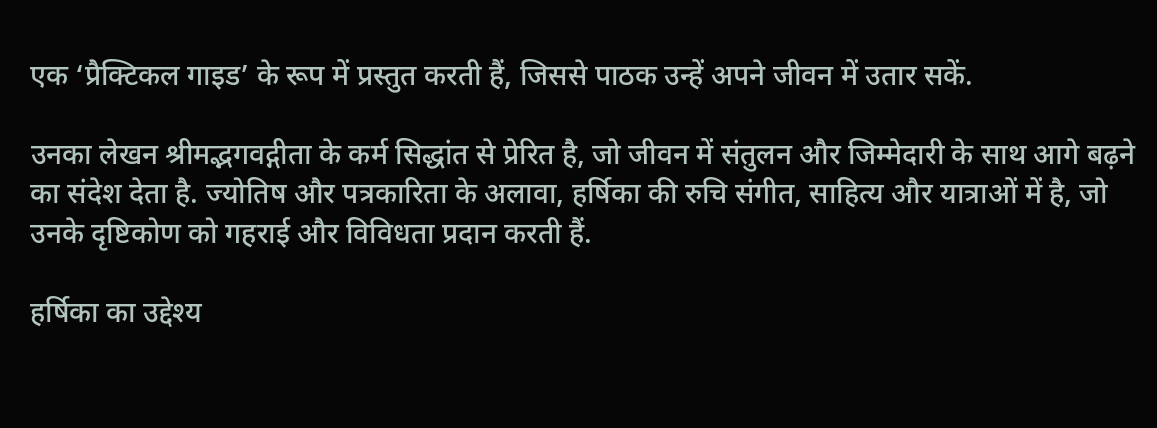एक ‘प्रैक्टिकल गाइड’ के रूप में प्रस्तुत करती हैं, जिससे पाठक उन्हें अपने जीवन में उतार सकें.

उनका लेखन श्रीमद्भगवद्गीता के कर्म सिद्धांत से प्रेरित है, जो जीवन में संतुलन और जिम्मेदारी के साथ आगे बढ़ने का संदेश देता है. ज्योतिष और पत्रकारिता के अलावा, हर्षिका की रुचि संगीत, साहित्य और यात्राओं में है, जो उनके दृष्टिकोण को गहराई और विविधता प्रदान करती हैं.

हर्षिका का उद्देश्य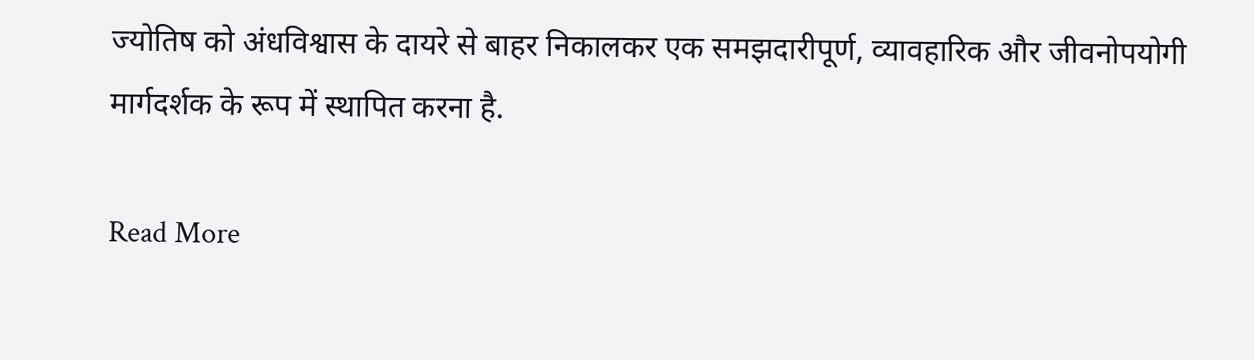ज्योतिष को अंधविश्वास के दायरे से बाहर निकालकर एक समझदारीपूर्ण, व्यावहारिक और जीवनोपयोगी मार्गदर्शक के रूप में स्थापित करना है.

Read More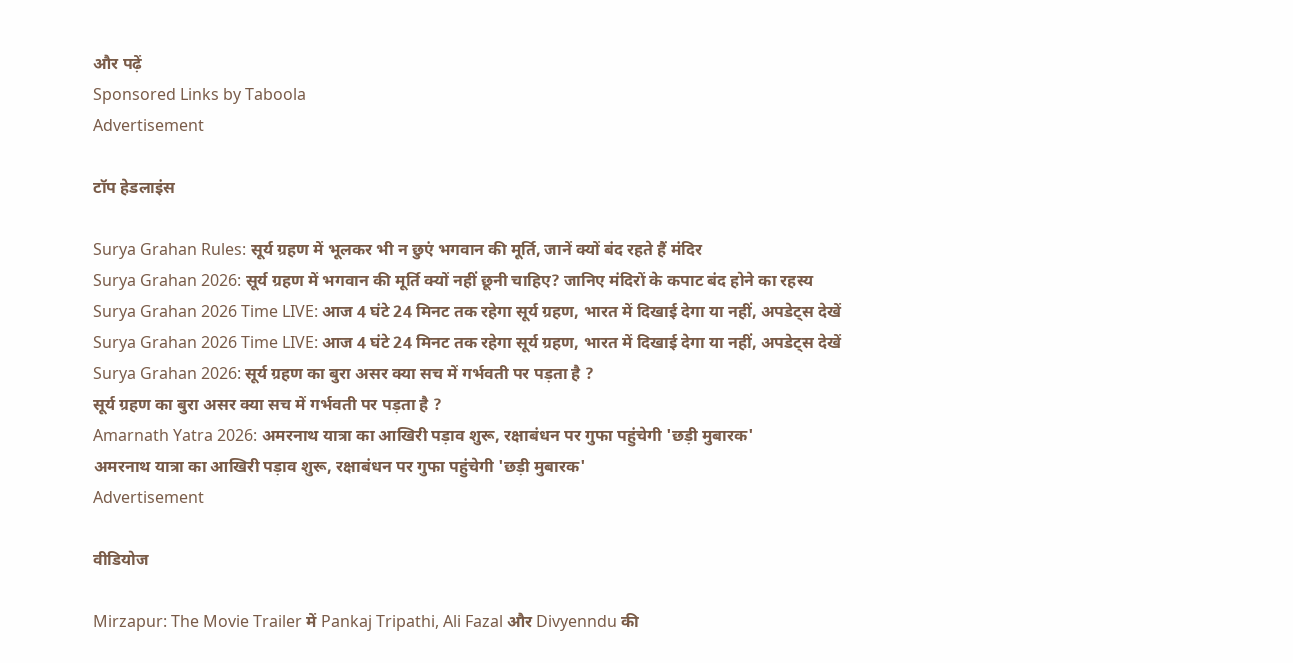और पढ़ें
Sponsored Links by Taboola
Advertisement

टॉप हेडलाइंस

Surya Grahan Rules: सूर्य ग्रहण में भूलकर भी न छुएं भगवान की मूर्ति, जानें क्यों बंद रहते हैं मंदिर
Surya Grahan 2026: सूर्य ग्रहण में भगवान की मूर्ति क्यों नहीं छूनी चाहिए? जानिए मंदिरों के कपाट बंद होने का रहस्य
Surya Grahan 2026 Time LIVE: आज 4 घंटे 24 मिनट तक रहेगा सूर्य ग्रहण, भारत में दिखाई देगा या नहीं, अपडेट्स देखें
Surya Grahan 2026 Time LIVE: आज 4 घंटे 24 मिनट तक रहेगा सूर्य ग्रहण, भारत में दिखाई देगा या नहीं, अपडेट्स देखें
Surya Grahan 2026: सूर्य ग्रहण का बुरा असर क्या सच में गर्भवती पर पड़ता है ?
सूर्य ग्रहण का बुरा असर क्या सच में गर्भवती पर पड़ता है ?
Amarnath Yatra 2026: अमरनाथ यात्रा का आखिरी पड़ाव शुरू, रक्षाबंधन पर गुफा पहुंचेगी 'छड़ी मुबारक'
अमरनाथ यात्रा का आखिरी पड़ाव शुरू, रक्षाबंधन पर गुफा पहुंचेगी 'छड़ी मुबारक'
Advertisement

वीडियोज

Mirzapur: The Movie Trailer में Pankaj Tripathi, Ali Fazal और Divyenndu की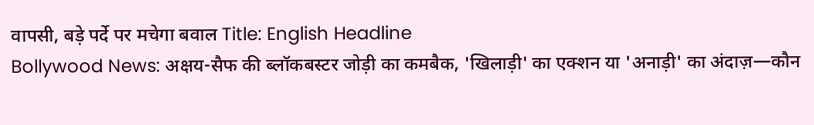वापसी, बड़े पर्दे पर मचेगा बवाल Title: English Headline
Bollywood News: अक्षय-सैफ की ब्लॉकबस्टर जोड़ी का कमबैक, 'खिलाड़ी' का एक्शन या 'अनाड़ी' का अंदाज़—कौन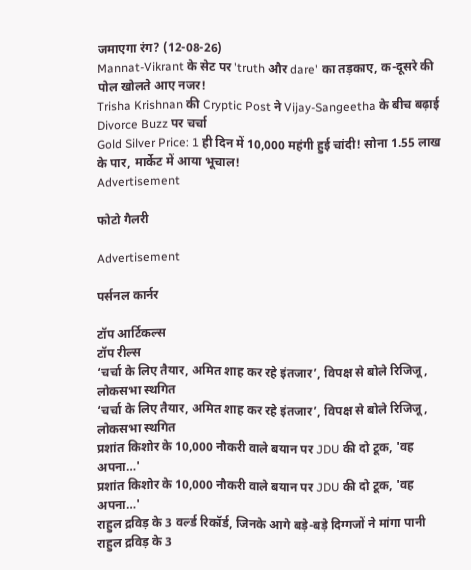जमाएगा रंग? (12-08-26)
Mannat-Vikrant के सेट पर 'truth और dare' का तड़काए, क-दूसरे की पोल खोलते आए नजर!
Trisha Krishnan की Cryptic Post ने Vijay-Sangeetha के बीच बढ़ाई Divorce Buzz पर चर्चा
Gold Silver Price: 1 ही दिन में 10,000 महंगी हुई चांदी! सोना 1.55 लाख के पार, मार्केट में आया भूचाल!
Advertisement

फोटो गैलरी

Advertisement

पर्सनल कार्नर

टॉप आर्टिकल्स
टॉप रील्स
‘चर्चा के लिए तैयार, अमित शाह कर रहे इंतजार’, विपक्ष से बोले रिजिजू, लोकसभा स्थगित
‘चर्चा के लिए तैयार, अमित शाह कर रहे इंतजार’, विपक्ष से बोले रिजिजू, लोकसभा स्थगित
प्रशांत किशोर के 10,000 नौकरी वाले बयान पर JDU की दो टूक, 'वह अपना…'
प्रशांत किशोर के 10,000 नौकरी वाले बयान पर JDU की दो टूक, 'वह अपना…'
राहुल द्रविड़ के 3 वर्ल्ड रिकॉर्ड, जिनके आगे बड़े-बड़े दिग्गजों ने मांगा पानी
राहुल द्रविड़ के 3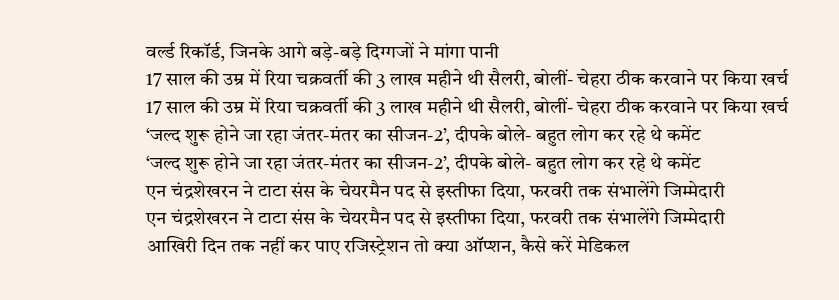वर्ल्ड रिकॉर्ड, जिनके आगे बड़े-बड़े दिग्गजों ने मांगा पानी
17 साल की उम्र में रिया चक्रवर्ती की 3 लाख महीने थी सैलरी, बोलीं- चेहरा ठीक करवाने पर किया खर्च
17 साल की उम्र में रिया चक्रवर्ती की 3 लाख महीने थी सैलरी, बोलीं- चेहरा ठीक करवाने पर किया खर्च
‘जल्द शुरू होने जा रहा जंतर-मंतर का सीजन-2’, दीपके बोले- बहुत लोग कर रहे थे कमेंट
‘जल्द शुरू होने जा रहा जंतर-मंतर का सीजन-2’, दीपके बोले- बहुत लोग कर रहे थे कमेंट
एन चंद्रशेखरन ने टाटा संस के चेयरमैन पद से इस्तीफा दिया, फरवरी तक संभालेंगे जिम्मेदारी
एन चंद्रशेखरन ने टाटा संस के चेयरमैन पद से इस्तीफा दिया, फरवरी तक संभालेंगे जिम्मेदारी
आखिरी दिन तक नहीं कर पाए रजिस्ट्रेशन तो क्या ऑप्शन, कैसे करें मेडिकल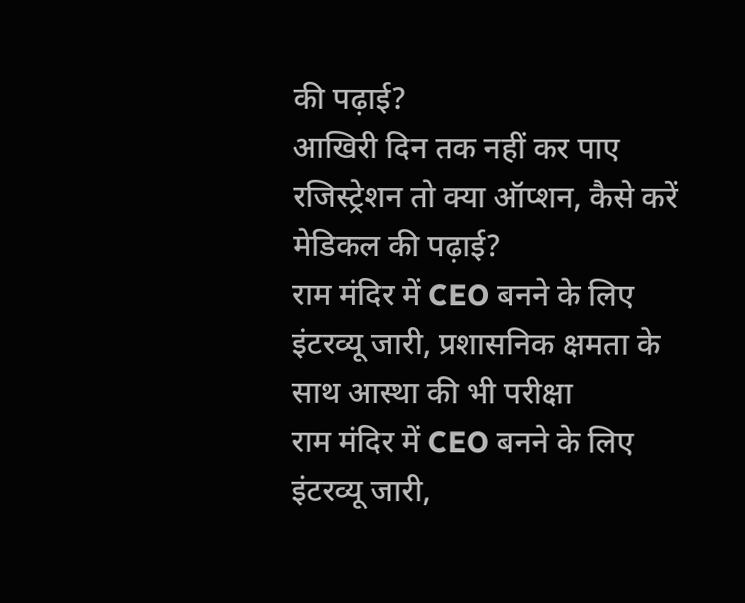की पढ़ाई?
आखिरी दिन तक नहीं कर पाए रजिस्ट्रेशन तो क्या ऑप्शन, कैसे करें मेडिकल की पढ़ाई?
राम मंदिर में CEO बनने के लिए इंटरव्यू जारी, प्रशासनिक क्षमता के साथ आस्था की भी परीक्षा
राम मंदिर में CEO बनने के लिए इंटरव्यू जारी,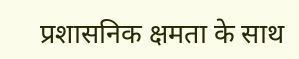प्रशासनिक क्षमता के साथ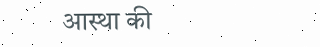आस्था की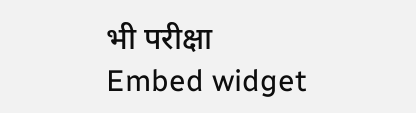भी परीक्षा
Embed widget